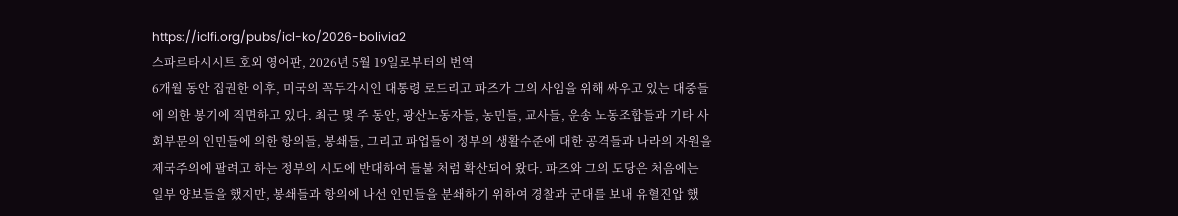https://iclfi.org/pubs/icl-ko/2026-bolivia2
스파르타시시트 호외 영어판, 2026년 5월 19일로부터의 번역
6개월 동안 집권한 이후, 미국의 꼭두각시인 대통령 로드리고 파즈가 그의 사임을 위해 싸우고 있는 대중들에 의한 봉기에 직면하고 있다. 최근 몇 주 동안, 광산노동자들, 농민들, 교사들, 운송 노동조합들과 기타 사회부문의 인민들에 의한 항의들, 봉쇄들, 그리고 파업들이 정부의 생활수준에 대한 공격들과 나라의 자원을 제국주의에 팔려고 하는 정부의 시도에 반대하여 들불 처럼 확산되어 왔다. 파즈와 그의 도당은 처음에는 일부 양보들을 했지만, 봉쇄들과 항의에 나선 인민들을 분쇄하기 위하여 경찰과 군대를 보내 유혈진압 했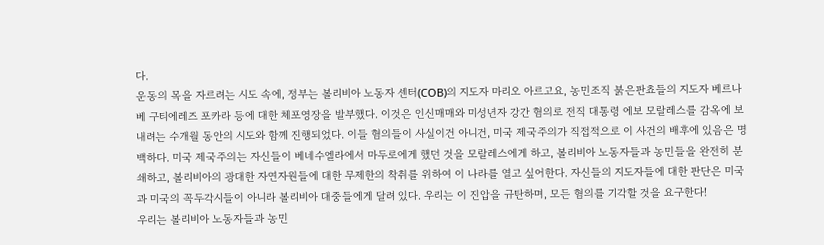다.
운동의 목을 자르려는 시도 속에, 정부는 볼리비아 노동자 센터(COB)의 지도자 마리오 아르고요, 농민조직 붉은판쵸들의 지도자 베르나베 구티에레즈 포카라 등에 대한 체포영장을 발부했다. 이것은 인신매매와 미성년자 강간 혐의로 전직 대통령 에보 모랄레스를 감옥에 보내려는 수개월 동안의 시도와 함께 진행되었다. 이들 혐의들이 사실이건 아니건, 미국 제국주의가 직접적으로 이 사건의 배후에 있음은 명백하다. 미국 제국주의는 자신들이 베네수엘라에서 마두로에게 했던 것을 모랄레스에게 하고, 볼리비아 노동자들과 농민들을 완전히 분쇄하고, 볼리비아의 광대한 자연자원들에 대한 무제한의 착취를 위하여 이 나라를 열고 싶어한다. 자신들의 지도자들에 대한 판단은 미국과 미국의 꼭두각시들이 아니라 볼리비아 대중들에게 달려 있다. 우리는 이 진압을 규탄하며, 모든 혐의를 기각할 것을 요구한다!
우리는 볼리비아 노동자들과 농민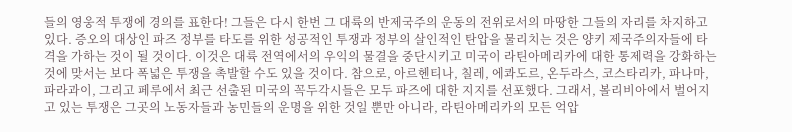들의 영웅적 투쟁에 경의를 표한다! 그들은 다시 한번 그 대륙의 반제국주의 운동의 전위로서의 마땅한 그들의 자리를 차지하고 있다. 증오의 대상인 파즈 정부를 타도를 위한 성공적인 투쟁과 정부의 살인적인 탄압을 물리치는 것은 양키 제국주의자들에 타격을 가하는 것이 될 것이다. 이것은 대륙 전역에서의 우익의 물결을 중단시키고 미국이 라틴아메리카에 대한 통제력을 강화하는 것에 맞서는 보다 폭넓은 투쟁을 촉발할 수도 있을 것이다. 참으로, 아르헨티나, 칠레, 에콰도르, 온두라스, 코스타리카, 파나마, 파라과이, 그리고 페루에서 최근 선출된 미국의 꼭두각시들은 모두 파즈에 대한 지지를 선포했다. 그래서, 볼리비아에서 벌어지고 있는 투쟁은 그곳의 노동자들과 농민들의 운명을 위한 것일 뿐만 아니라, 라틴아메리카의 모든 억압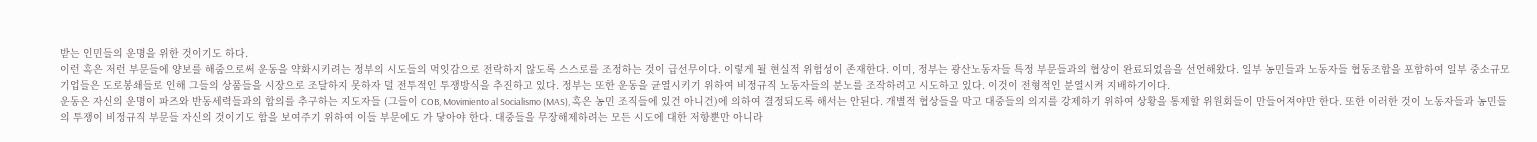받는 인민들의 운명을 위한 것이기도 하다.
이런 혹은 저런 부문들에 양보를 해줌으로써 운동을 약화시키려는 정부의 시도들의 먹잇감으로 전락하지 않도록 스스로를 조정하는 것이 급선무이다. 이렇게 될 현실적 위험성이 존재한다. 이미, 정부는 광산노동자들 특정 부문들과의 협상이 완료되었음을 선언해왔다. 일부 농민들과 노동자들 협동조합을 포함하여 일부 중소규모 기업들은 도로봉쇄들로 인해 그들의 상품들을 시장으로 조달하지 못하자 덜 전투적인 투쟁방식을 추진하고 있다. 정부는 또한 운동을 균열시키기 위하여 비정규직 노동자들의 분노를 조작하려고 시도하고 있다. 이것이 전형적인 분열시켜 지배하기이다.
운동은 자신의 운명이 파즈와 반동세력들과의 합의를 추구하는 지도자들 (그들이 COB, Movimiento al Socialismo (MAS), 혹은 농민 조직들에 있건 아니건)에 의하여 결정되도록 해서는 안된다. 개별적 협상들을 막고 대중들의 의지를 강제하기 위하여 상황을 통제할 위원회들이 만들어져야만 한다. 또한 이러한 것이 노동자들과 농민들의 투쟁이 비정규직 부문들 자신의 것이기도 함을 보여주기 위하여 이들 부문에도 가 닿아야 한다. 대중들을 무장해제하려는 모든 시도에 대한 저항뿐만 아니라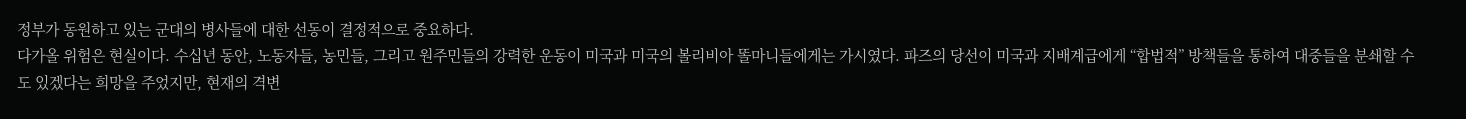정부가 동원하고 있는 군대의 병사들에 대한 선동이 결정적으로 중요하다.
다가올 위험은 현실이다. 수십년 동안, 노동자들, 농민들, 그리고 원주민들의 강력한 운동이 미국과 미국의 볼리비아 똘마니들에게는 가시였다. 파즈의 당선이 미국과 지배계급에게 “합법적” 방책들을 통하여 대중들을 분쇄할 수도 있겠다는 희망을 주었지만, 현재의 격변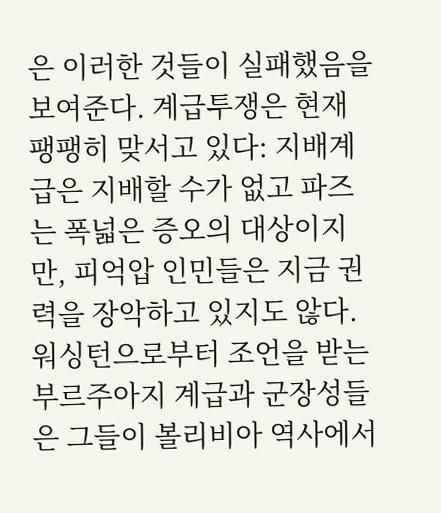은 이러한 것들이 실패했음을 보여준다. 계급투쟁은 현재 팽팽히 맞서고 있다: 지배계급은 지배할 수가 없고 파즈는 폭넓은 증오의 대상이지만, 피억압 인민들은 지금 권력을 장악하고 있지도 않다. 워싱턴으로부터 조언을 받는 부르주아지 계급과 군장성들은 그들이 볼리비아 역사에서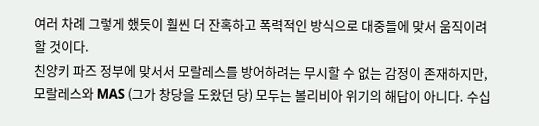여러 차례 그렇게 했듯이 훨씬 더 잔혹하고 폭력적인 방식으로 대중들에 맞서 움직이려 할 것이다.
친양키 파즈 정부에 맞서서 모랄레스를 방어하려는 무시할 수 없는 감정이 존재하지만, 모랄레스와 MAS (그가 창당을 도왔던 당) 모두는 볼리비아 위기의 해답이 아니다. 수십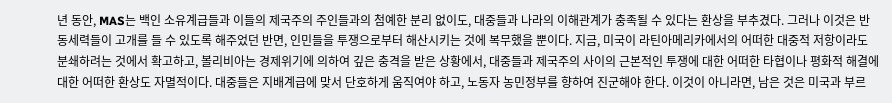년 동안, MAS는 백인 소유계급들과 이들의 제국주의 주인들과의 첨예한 분리 없이도, 대중들과 나라의 이해관계가 충족될 수 있다는 환상을 부추겼다. 그러나 이것은 반동세력들이 고개를 들 수 있도록 해주었던 반면, 인민들을 투쟁으로부터 해산시키는 것에 복무했을 뿐이다. 지금, 미국이 라틴아메리카에서의 어떠한 대중적 저항이라도 분쇄하려는 것에서 확고하고, 볼리비아는 경제위기에 의하여 깊은 충격을 받은 상황에서, 대중들과 제국주의 사이의 근본적인 투쟁에 대한 어떠한 타협이나 평화적 해결에 대한 어떠한 환상도 자멸적이다. 대중들은 지배계급에 맞서 단호하게 움직여야 하고, 노동자 농민정부를 향하여 진군해야 한다. 이것이 아니라면, 남은 것은 미국과 부르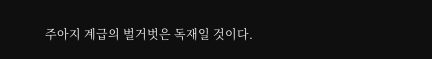주아지 계급의 벌거벗은 독재일 것이다.